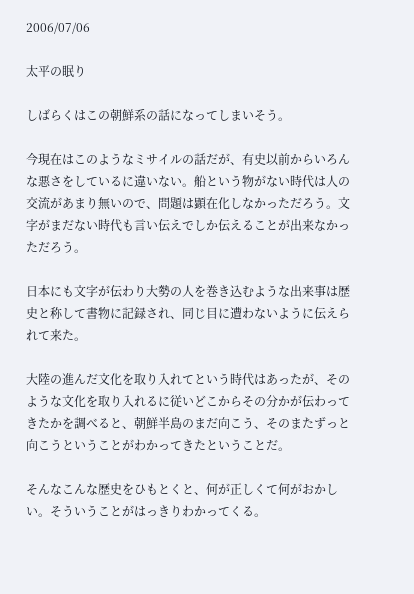2006/07/06

太平の眠り

しばらくはこの朝鮮系の話になってしまいそう。

今現在はこのようなミサイルの話だが、有史以前からいろんな悪さをしているに違いない。船という物がない時代は人の交流があまり無いので、問題は顕在化しなかっただろう。文字がまだない時代も言い伝えでしか伝えることが出来なかっただろう。

日本にも文字が伝わり大勢の人を巻き込むような出来事は歴史と称して書物に記録され、同じ目に遭わないように伝えられて来た。

大陸の進んだ文化を取り入れてという時代はあったが、そのような文化を取り入れるに従いどこからその分かが伝わってきたかを調べると、朝鮮半島のまだ向こう、そのまたずっと向こうということがわかってきたということだ。

そんなこんな歴史をひもとくと、何が正しくて何がおかしい。そういうことがはっきりわかってくる。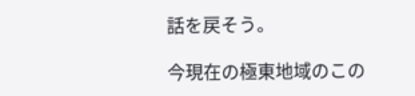話を戻そう。

今現在の極東地域のこの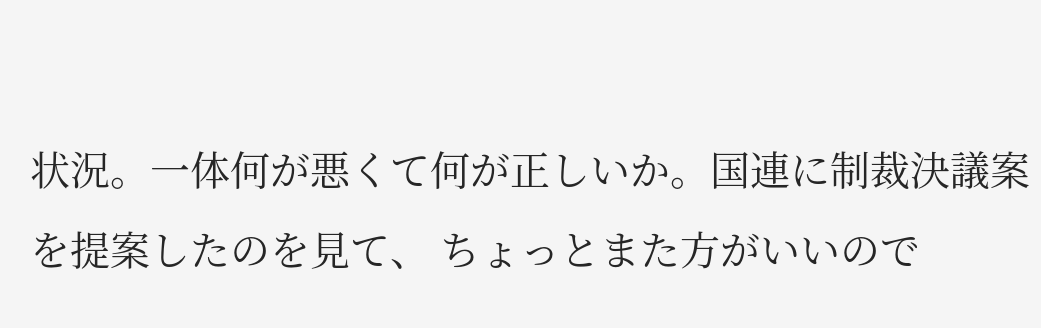状況。一体何が悪くて何が正しいか。国連に制裁決議案を提案したのを見て、 ちょっとまた方がいいので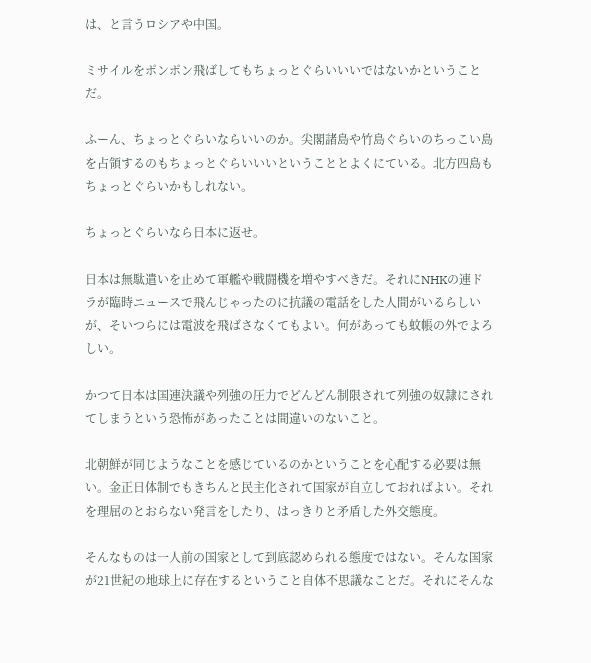は、と言うロシアや中国。

ミサイルをポンポン飛ばしてもちょっとぐらいいいではないかということだ。

ふーん、ちょっとぐらいならいいのか。尖閣諸島や竹島ぐらいのちっこい島を占領するのもちょっとぐらいいいということとよくにている。北方四島もちょっとぐらいかもしれない。

ちょっとぐらいなら日本に返せ。

日本は無駄遣いを止めて軍艦や戦闘機を増やすべきだ。それにNHKの連ドラが臨時ニュースで飛んじゃったのに抗議の電話をした人間がいるらしいが、そいつらには電波を飛ばさなくてもよい。何があっても蚊帳の外でよろしい。

かつて日本は国連決議や列強の圧力でどんどん制限されて列強の奴隷にされてしまうという恐怖があったことは間違いのないこと。

北朝鮮が同じようなことを感じているのかということを心配する必要は無い。金正日体制でもきちんと民主化されて国家が自立しておればよい。それを理屈のとおらない発言をしたり、はっきりと矛盾した外交態度。

そんなものは一人前の国家として到底認められる態度ではない。そんな国家が21世紀の地球上に存在するということ自体不思議なことだ。それにそんな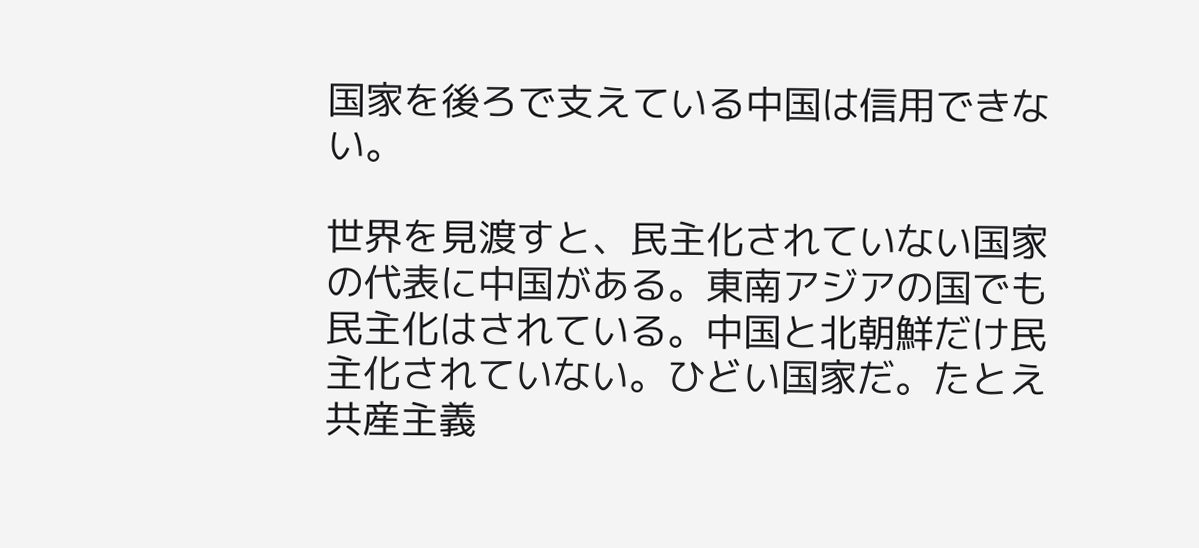国家を後ろで支えている中国は信用できない。

世界を見渡すと、民主化されていない国家の代表に中国がある。東南アジアの国でも民主化はされている。中国と北朝鮮だけ民主化されていない。ひどい国家だ。たとえ共産主義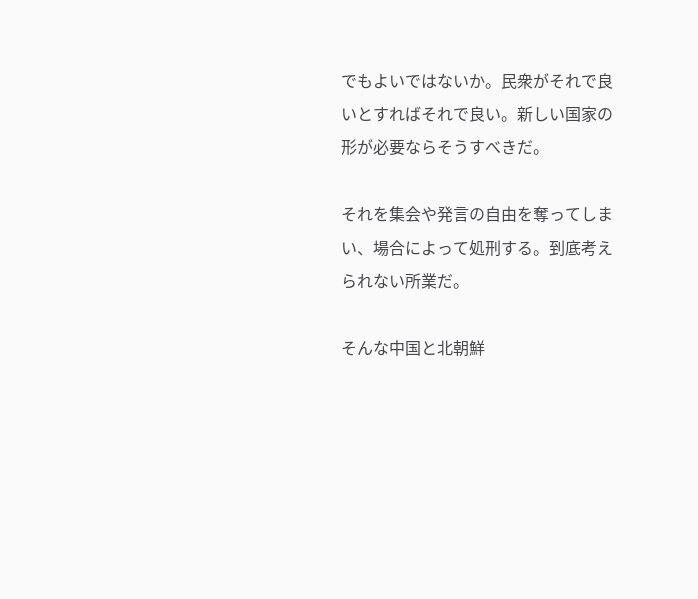でもよいではないか。民衆がそれで良いとすればそれで良い。新しい国家の形が必要ならそうすべきだ。

それを集会や発言の自由を奪ってしまい、場合によって処刑する。到底考えられない所業だ。

そんな中国と北朝鮮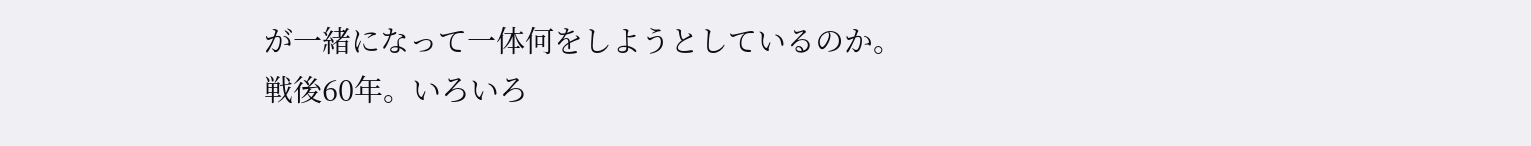が一緒になって一体何をしようとしているのか。戦後60年。いろいろ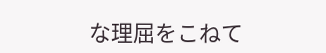な理屈をこねて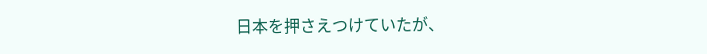日本を押さえつけていたが、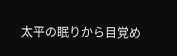太平の眠りから目覚め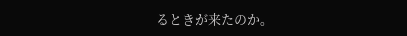るときが来たのか。